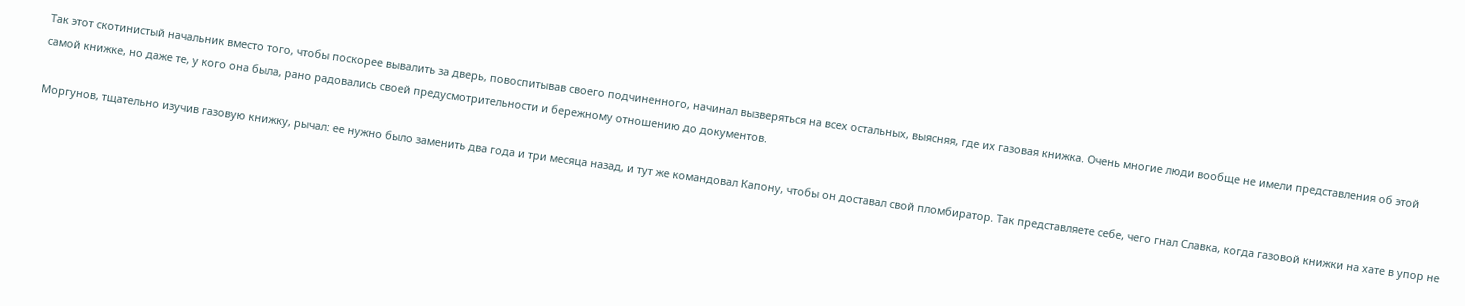Так этот скотинистый начальник вместо того, чтобы поскорее вывалить за дверь, повоспитывав своего подчиненного, начинал вызверяться на всех остальных, выясняя, где их газовая книжка. Очень многие люди вообще не имели представления об этой самой книжке, но даже те, у кого она была, рано радовались своей предусмотрительности и бережному отношению до документов.

Моргунов, тщательно изучив газовую книжку, рычал: ее нужно было заменить два года и три месяца назад, и тут же командовал Капону, чтобы он доставал свой пломбиратор. Так представляете себе, чего гнал Славка, когда газовой книжки на хате в упор не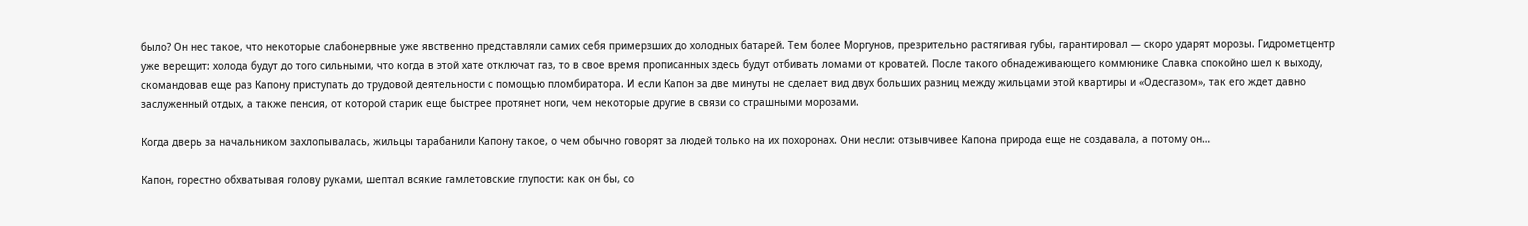было? Он нес такое, что некоторые слабонервные уже явственно представляли самих себя примерзших до холодных батарей. Тем более Моргунов, презрительно растягивая губы, гарантировал — скоро ударят морозы. Гидрометцентр уже верещит: холода будут до того сильными, что когда в этой хате отключат газ, то в свое время прописанных здесь будут отбивать ломами от кроватей. После такого обнадеживающего коммюнике Славка спокойно шел к выходу, скомандовав еще раз Капону приступать до трудовой деятельности с помощью пломбиратора. И если Капон за две минуты не сделает вид двух больших разниц между жильцами этой квартиры и «Одесгазом», так его ждет давно заслуженный отдых, а также пенсия, от которой старик еще быстрее протянет ноги, чем некоторые другие в связи со страшными морозами.

Когда дверь за начальником захлопывалась, жильцы тарабанили Капону такое, о чем обычно говорят за людей только на их похоронах. Они несли: отзывчивее Капона природа еще не создавала, а потому он…

Капон, горестно обхватывая голову руками, шептал всякие гамлетовские глупости: как он бы, со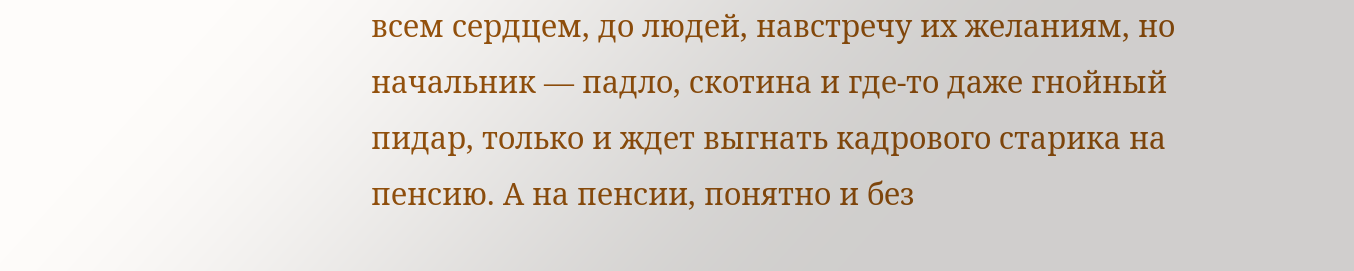всем сердцем, до людей, навстречу их желаниям, но начальник — падло, скотина и где-то даже гнойный пидар, только и ждет выгнать кадрового старика на пенсию. А на пенсии, понятно и без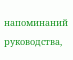напоминаний руководства,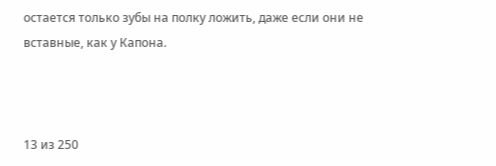остается только зубы на полку ложить, даже если они не вставные, как у Капона.



13 из 250